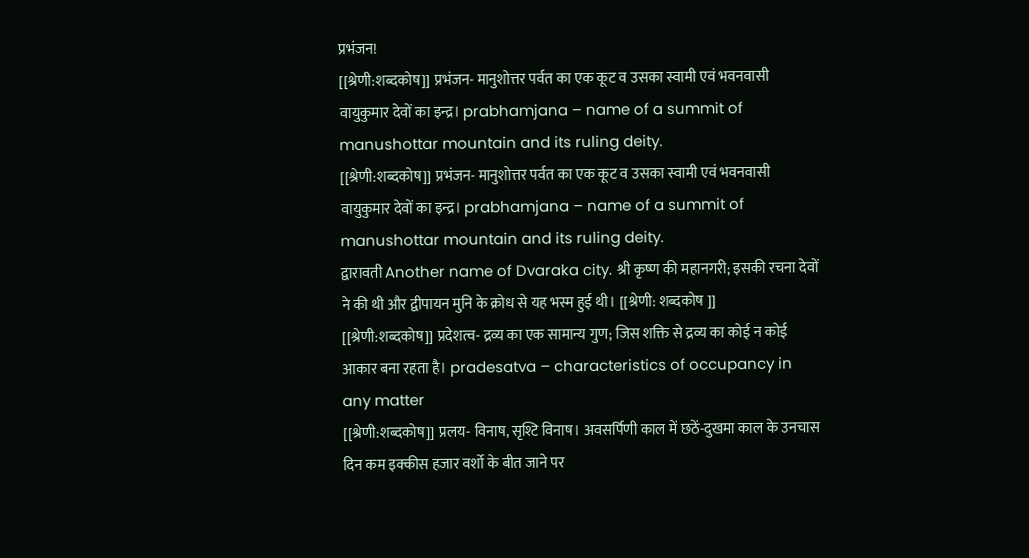प्रभंजन!
[[श्रेणी:शब्दकोष]] प्रभंजन- मानुशोत्तर पर्वत का एक कूट व उसका स्वामी एवं भवनवासी वायुकुमार देवों का इन्द्र। prabhamjana – name of a summit of manushottar mountain and its ruling deity.
[[श्रेणी:शब्दकोष]] प्रभंजन- मानुशोत्तर पर्वत का एक कूट व उसका स्वामी एवं भवनवासी वायुकुमार देवों का इन्द्र। prabhamjana – name of a summit of manushottar mountain and its ruling deity.
द्वारावती Another name of Dvaraka city. श्री कृष्ण की महानगरी; इसकी रचना देवों ने की थी और द्वीपायन मुनि के क्रोध से यह भस्म हुई थी। [[श्रेणी: शब्दकोष ]]
[[श्रेणी:शब्दकोष]] प्रदेशत्व- द्रव्य का एक सामान्य गुण; जिस शक्ति से द्रव्य का कोई न कोई आकार बना रहता है। pradesatva – characteristics of occupancy in any matter
[[श्रेणी:शब्दकोष]] प्रलय- विनाष, सृश्टि विनाष। अवसर्पिणी काल में छठें-दुखमा काल के उनचास दिन कम इक्कीस हजार वर्शो के बीत जाने पर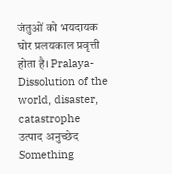जंतुओं को भयदायक घोर प्रलयकाल प्रवृत्ती होता है। Pralaya- Dissolution of the world, disaster, catastrophe
उत्पाद अनुच्छेद Something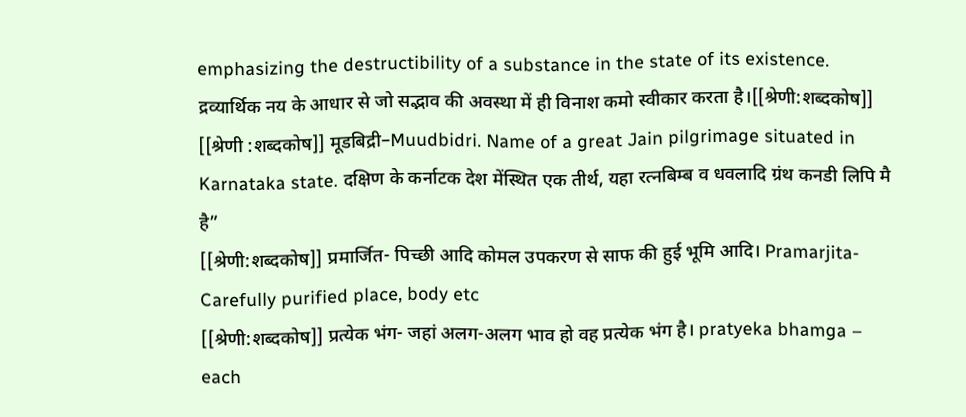emphasizing the destructibility of a substance in the state of its existence. द्रव्यार्थिक नय के आधार से जो सद्भाव की अवस्था में ही विनाश कमो स्वीकार करता है।[[श्रेणी:शब्दकोष]]
[[श्रेणी :शब्दकोष]] मूडबिद्री–Muudbidri. Name of a great Jain pilgrimage situated in Karnataka state. दक्षिण के कर्नाटक देश मेंस्थित एक तीर्थ, यहा रत्नबिम्ब व धवलादि ग्रंथ कनडी लिपि मै है”
[[श्रेणी:शब्दकोष]] प्रमार्जित- पिच्छी आदि कोमल उपकरण से साफ की हुई भूमि आदि। Pramarjita- Carefully purified place, body etc
[[श्रेणी:शब्दकोष]] प्रत्येक भंग- जहां अलग-अलग भाव हो वह प्रत्येक भंग है। pratyeka bhamga – each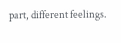part, different feelings.